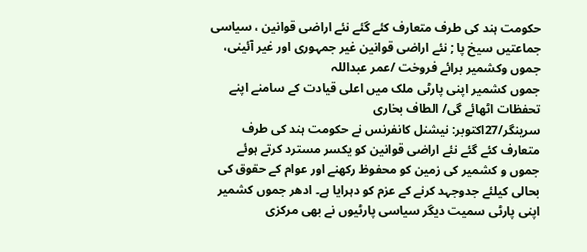حکومت ہند کی طرف متعارف کئے گئے نئے اراضی قوانین ، سیاسی جماعتیں سیخ پا ; نئے اراضی قوانین غیر جمہوری اور غیر آئینی، جموں وکشمیر برائے فروخت /عمر عبداللہ
جموں کشمیر اپنی پارٹی ملک میں اعلی قیادت کے سامنے اپنے تحفظات اٹھائے گی/ الطاف بخاری
سرینگر/27اکتوبر: نیشنل کانفرنس نے حکومت ہند کی طرف متعارف کئے گئے نئے اراضی قوانین کو یکسر مسترد کرتے ہوئے جموں و کشمیر کی زمین کو محفوظ رکھنے اور عوام کے حقوق کی بحالی کیلئے جدوجہد کرنے کے عزم کو دہرایا ہے۔ ادھر جموں کشمیر اپنی پارٹی سمیت دیگر سیاسی پارٹیوں نے بھی مرکزی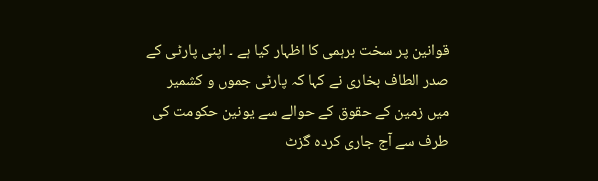قوانین پر سخت برہمی کا اظہار کیا ہے ۔ اپنی پارٹی کے صدر الطاف بخاری نے کہا کہ پارٹی جموں و کشمیر میں زمین کے حقوق کے حوالے سے یونین حکومت کی طرف سے آج جاری کردہ گزٹ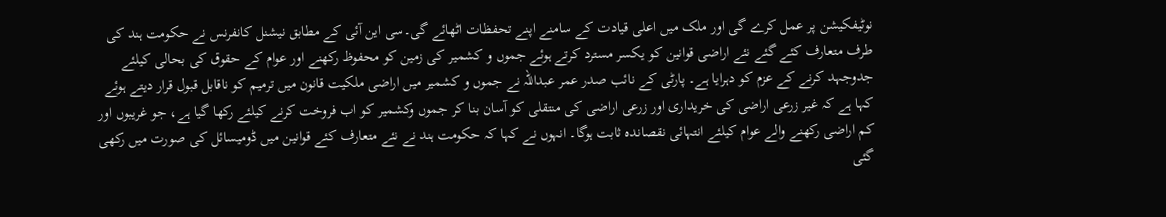نوٹیفکیشن پر عمل کرے گی اور ملک میں اعلی قیادت کے سامنے اپنے تحفظات اٹھائے گی۔سی این آئی کے مطابق نیشنل کانفرنس نے حکومت ہند کی طرف متعارف کئے گئے نئے اراضی قوانین کو یکسر مسترد کرتے ہوئے جموں و کشمیر کی زمین کو محفوظ رکھنے اور عوام کے حقوق کی بحالی کیلئے جدوجہد کرنے کے عزم کو دہرایا ہے۔ پارٹی کے نائب صدر عمر عبداللہ نے جموں و کشمیر میں اراضی ملکیت قانون میں ترمیم کو ناقابل قبول قرار دیتے ہوئے کہا ہے کہ غیر زرعی اراضی کی خریداری اور زرعی اراضی کی منتقلی کو آسان بنا کر جموں وکشمیر کو اب فروخت کرنے کیلئے رکھا گیا ہے، جو غریبوں اور کم اراضی رکھنے والے عوام کیلئے انتہائی نقصاندہ ثابت ہوگا۔ انہوں نے کہا کہ حکومت ہند نے نئے متعارف کئے قوانین میں ڈومیسائل کی صورت میں رکھی گئی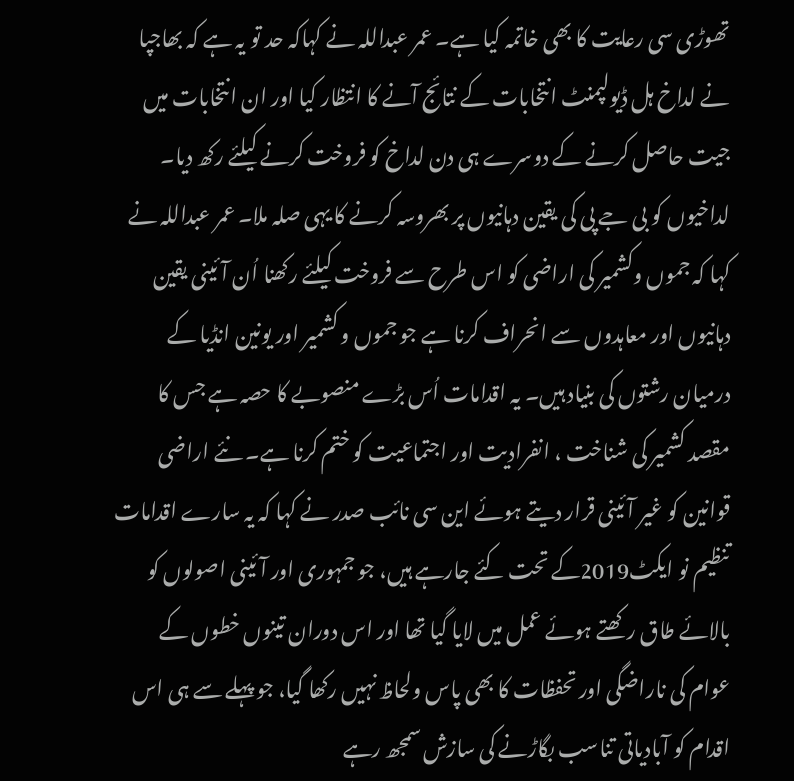تھوڑی سی رعایت کا بھی خاتمہ کیا ہے۔ عمر عبداللہ نے کہاکہ حد تو یہ ہے کہ بھاجپا نے لداخ ہل ڈیولپمنٹ انتخابات کے نتائج آنے کا انتظار کیا اور ان انتخابات میں جیت حاصل کرنے کے دوسرے ہی دن لداخ کو فروخت کرنے کیلئے رکھ دیا۔ لداخیوں کو بی جے پی کی یقین دہانیوں پر بھروسہ کرنے کا یہی صلہ ملا۔ عمر عبداللہ نے کہا کہ جموں وکشمیر کی اراضی کو اس طرح سے فروخت کیلئے رکھنا اُن آئینی یقین دہانیوں اور معاہدوں سے انحراف کرنا ہے جو جموں و کشمیر اور یونین انڈیا کے درمیان رشتوں کی بنیاد ہیں۔ یہ اقدامات اُس بڑے منصوبے کا حصہ ہے جس کا مقصد کشمیر کی شناخت ، انفرادیت اور اجتماعیت کو ختم کرنا ہے۔ نئے اراضی قوانین کو غیر آئینی قرار دیتے ہوئے این سی نائب صدر نے کہا کہ یہ سارے اقدامات تنظیم نو ایکٹ2019کے تحت کئے جارہے ہیں، جو جمہوری اور آئینی اصولوں کو بالائے طاق رکھتے ہوئے عمل میں لایا گیا تھا اور اس دوران تینوں خطوں کے عوام کی ناراضگی اور تحفظات کا بھی پاس ولحاظ نہیں رکھا گیا، جو پہلے سے ہی اس اقدام کو آبادیاتی تناسب بگاڑنے کی سازش سمجھ رہے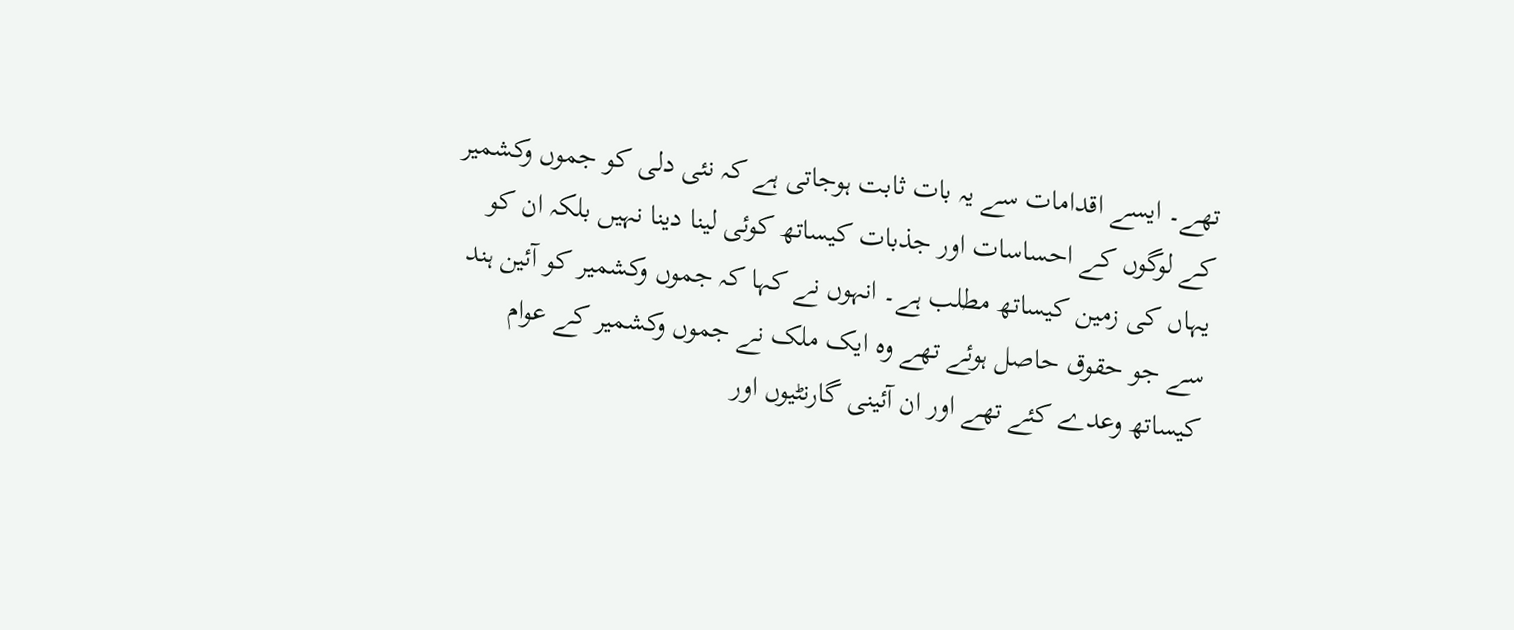تھے۔ ایسے اقدامات سے یہ بات ثابت ہوجاتی ہے کہ نئی دلی کو جموں وکشمیر کے لوگوں کے احساسات اور جذبات کیساتھ کوئی لینا دینا نہیں بلکہ ان کو یہاں کی زمین کیساتھ مطلب ہے۔ انہوں نے کہا کہ جموں وکشمیر کو آئین ہند سے جو حقوق حاصل ہوئے تھے وہ ایک ملک نے جموں وکشمیر کے عوام کیساتھ وعدے کئے تھے اور ان آئینی گارنٹیوں اور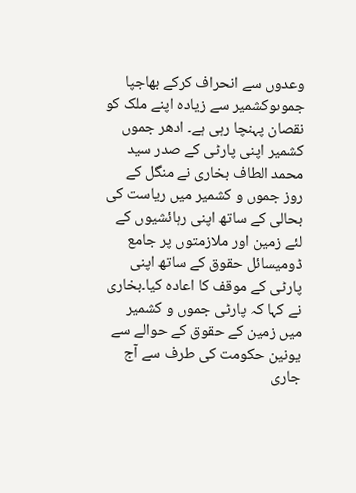وعدوں سے انحراف کرکے بھاجپا جموںوکشمیر سے زیادہ اپنے ملک کو نقصان پہنچا رہی ہے۔ ادھر جموں کشمیر اپنی پارٹی کے صدر سید محمد الطاف بخاری نے منگل کے روز جموں و کشمیر میں ریاست کی بحالی کے ساتھ اپنی رہائشیوں کے لئے زمین اور ملازمتوں پر جامع ڈومیسائل حقوق کے ساتھ اپنی پارٹی کے موقف کا اعادہ کیا۔بخاری نے کہا کہ پارٹی جموں و کشمیر میں زمین کے حقوق کے حوالے سے یونین حکومت کی طرف سے آج جاری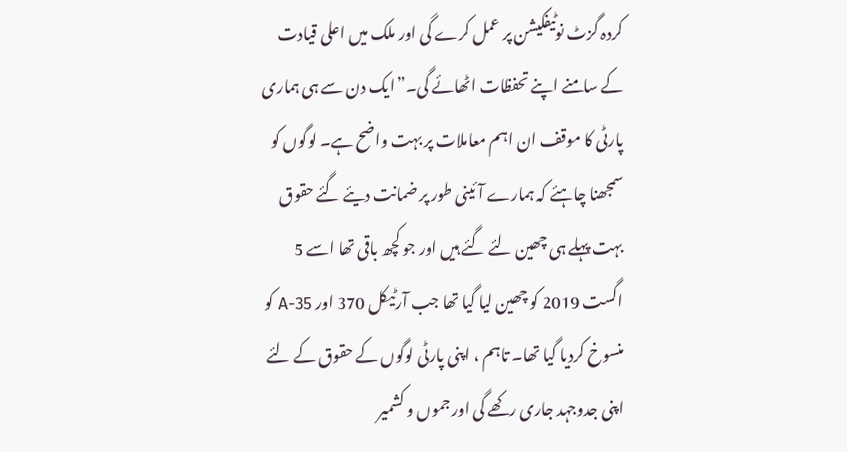کردہ گزٹ نوٹیفکیشن پر عمل کرے گی اور ملک میں اعلی قیادت کے سامنے اپنے تحفظات اٹھائے گی۔”ایک دن سے ہی ہماری پارٹی کا موقف ان اہم معاملات پر بہت واضح ہے۔ لوگوں کو سمجھنا چاہئے کہ ہمارے آئینی طور پر ضمانت دیئے گئے حقوق بہت پہلے ہی چھین لئے گئے ہیں اور جو کچھ باقی تھا اسے 5 اگست 2019 کو چھین لیا گیا تھا جب آرٹیکل 370 اور 35-A کو منسوخ کردیا گیا تھا۔ تاہم ، اپنی پارٹی لوگوں کے حقوق کے لئے اپنی جدوجہد جاری رکھے گی اور جموں و کشمیر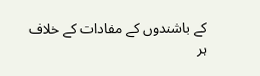کے باشندوں کے مفادات کے خلاف ہر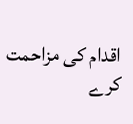اقدام کی مزاحمت کرے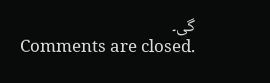گی۔
Comments are closed.